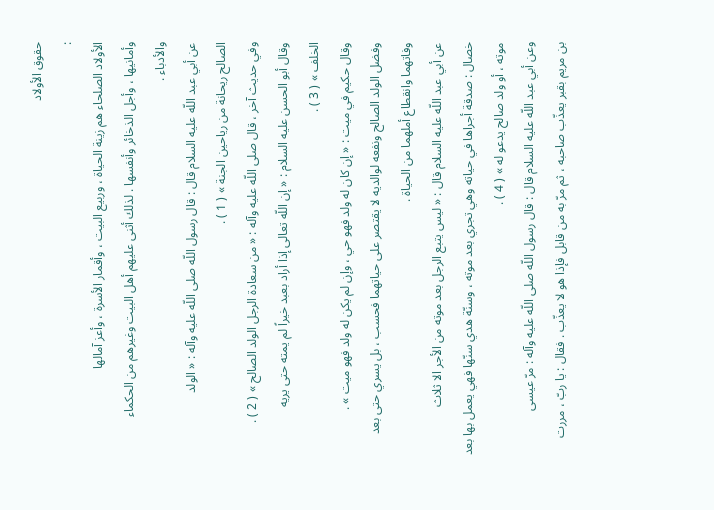حقوق الأولاد
:
الأولاد الصلحاء هم زينة الحياة ، وربيع البيت ، وأقمار الأسرة ، وأعز آمالها
وأمانيها ، وأجل الذخائر وأنفسها . لذلك أثنى عليهم أهل البيت وغيرهم من الحكماء
والأدباء .
عن أبي عبد اللّه عليه السلام قال : قال رسول اللّه صلى اللّه عليه وآله : « الولد
الصالح ريحانة من رياحين الجنة » ( 1 ) .
وفي حديث آخر ، قال صلى اللّه عليه وآله : « من سعادة الرجل الولد الصالح » ( 2 ) .
وقال أبو الحسن عليه السلام : « إن اللّه تعالى إذا أراد بعبد خيراً لم يمته حتى يريه
الخلف » ( 3 ) .
وقال حكيم في ميت : « إن كان له ولد فهو حي ، وإن لم يكن له ولد فهو ميت » .
وفضل الولد الصالح ونفعه لوالديه لا يقتصر على حياتهما فحسب ، بل يسري حتى بعد
وفاتهما وانقطاع أملهما من الحياة .
عن أبي عبد اللّه عليه السلام قال : « ليس يتبع الرجل بعد موته من الأجر الا ثلاث
خصال : صدقة أجراها في حياته وهي تجري بعد موته ، وسنّة هدي سنّها فهي يعمل بها بعد
موته ، أو ولد صالح يدعو له » ( 4 ) .
وعن أبي عبد اللّه عليه السلام قال : قال رسول اللّه صلى اللّه عليه وآله : مرّ عيسى
بن مريم بقبر يعذّب صاحبه ، ثم مرّ به من قابل فإذا هو لا يعذّب . فقال : يا ربّ ، مررت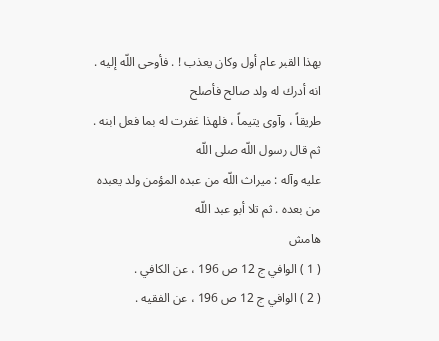بهذا القبر عام أول وكان يعذب ! . فأوحى اللّه إليه . انه أدرك له ولد صالح فأصلح
طريقاً ، وآوى يتيماً ، فلهذا غفرت له بما فعل ابنه . ثم قال رسول اللّه صلى اللّه
عليه وآله : ميراث اللّه من عبده المؤمن ولد يعبده من بعده . ثم تلا أبو عبد اللّه
هامش
( 1 ) الوافي ج 12 ص 196 ، عن الكافي .
( 2 ) الوافي ج 12 ص 196 ، عن الفقيه .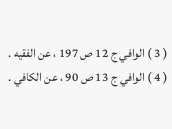( 3 ) الوافي ج 12 ص 197 ، عن الفقيه .
( 4 ) الوافي ج 13 ص 90 ، عن الكافي .